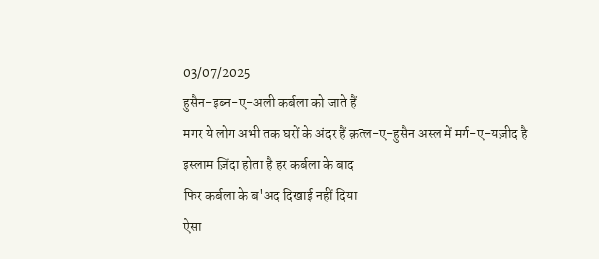03/07/2025
हुसैन-इब्न-ए-अली कर्बला को जाते हैं
मगर ये लोग अभी तक घरों के अंदर हैं क़त्ल-ए-हुसैन अस्ल में मर्ग-ए-यज़ीद है
इस्लाम ज़िंदा होता है हर कर्बला के बाद
फिर कर्बला के ब'अद दिखाई नहीं दिया
ऐसा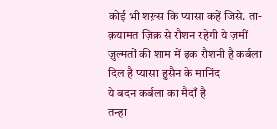कोई भी शख़्स कि प्यासा कहें जिसे. ता-क़यामत ज़िक्र से रौशन रहेगी ये ज़मीं
ज़ुल्मतों की शाम में इक रौशनी है कर्बला
दिल है प्यासा हुसैन के मानिंद
ये बदन कर्बला का मैदाँ है
तन्हा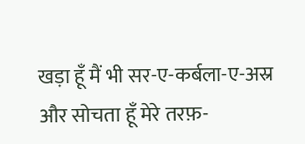खड़ा हूँ मैं भी सर-ए-कर्बला-ए-अस्र
और सोचता हूँ मेरे तरफ़-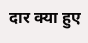दार क्या हुए